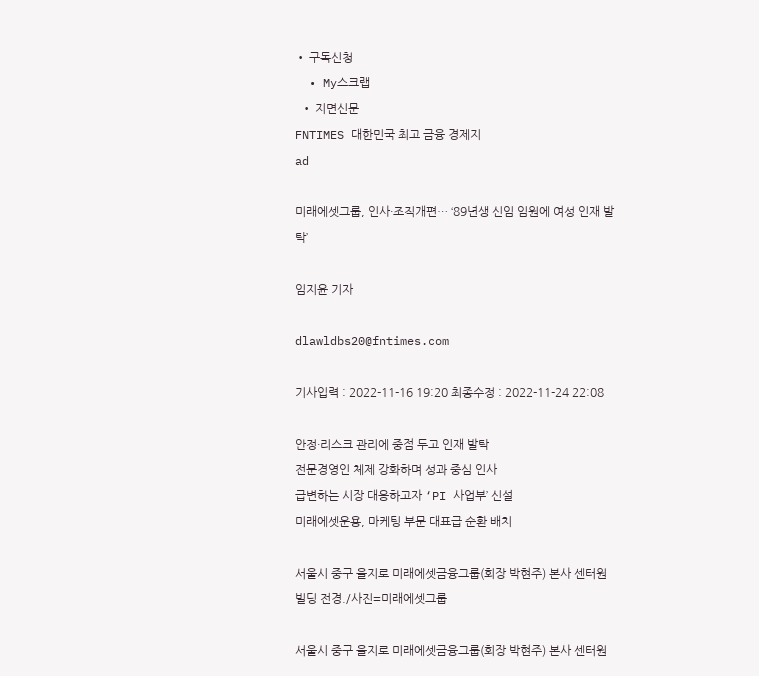• 구독신청
  • My스크랩
  • 지면신문
FNTIMES 대한민국 최고 금융 경제지
ad

미래에셋그룹, 인사·조직개편… ‘89년생 신임 임원에 여성 인재 발탁’

임지윤 기자

dlawldbs20@fntimes.com

기사입력 : 2022-11-16 19:20 최종수정 : 2022-11-24 22:08

안정·리스크 관리에 중점 두고 인재 발탁
전문경영인 체제 강화하며 성과 중심 인사
급변하는 시장 대응하고자 ‘PI 사업부’ 신설
미래에셋운용, 마케팅 부문 대표급 순환 배치

서울시 중구 을지로 미래에셋금융그룹(회장 박현주) 본사 센터원 빌딩 전경./사진=미래에셋그룹

서울시 중구 을지로 미래에셋금융그룹(회장 박현주) 본사 센터원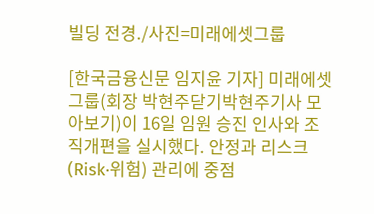빌딩 전경./사진=미래에셋그룹

[한국금융신문 임지윤 기자] 미래에셋그룹(회장 박현주닫기박현주기사 모아보기)이 16일 임원 승진 인사와 조직개편을 실시했다. 안정과 리스크(Risk·위험) 관리에 중점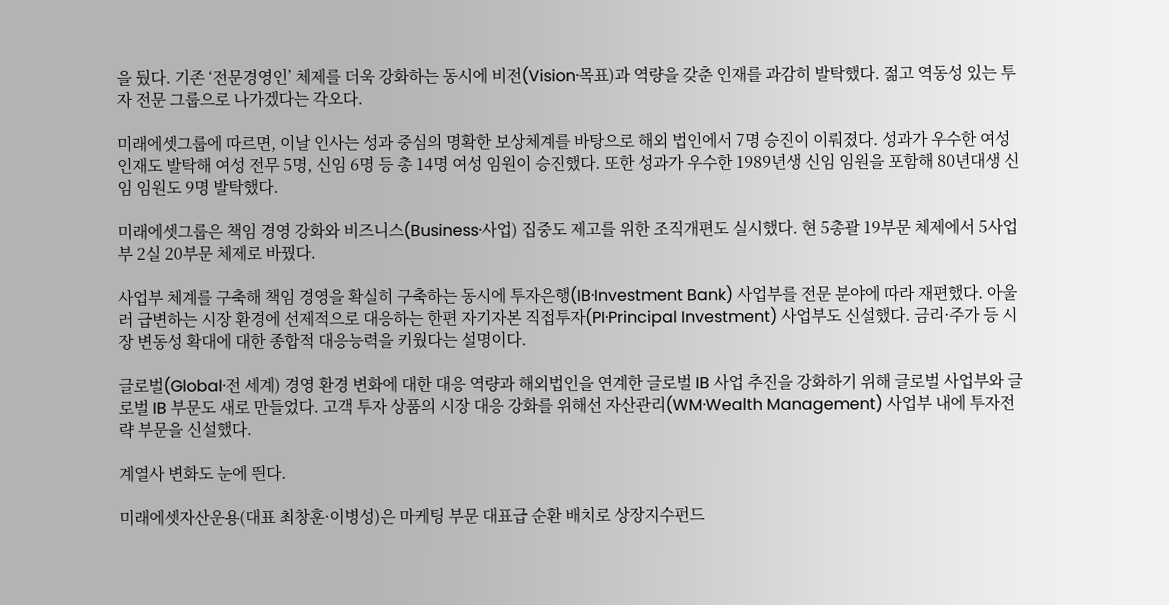을 뒀다. 기존 ‘전문경영인’ 체제를 더욱 강화하는 동시에 비전(Vision·목표)과 역량을 갖춘 인재를 과감히 발탁했다. 젊고 역동성 있는 투자 전문 그룹으로 나가겠다는 각오다.

미래에셋그룹에 따르면, 이날 인사는 성과 중심의 명확한 보상체계를 바탕으로 해외 법인에서 7명 승진이 이뤄졌다. 성과가 우수한 여성 인재도 발탁해 여성 전무 5명, 신임 6명 등 총 14명 여성 임원이 승진했다. 또한 성과가 우수한 1989년생 신임 임원을 포함해 80년대생 신임 임원도 9명 발탁했다.

미래에셋그룹은 책임 경영 강화와 비즈니스(Business·사업) 집중도 제고를 위한 조직개편도 실시했다. 현 5총괄 19부문 체제에서 5사업부 2실 20부문 체제로 바꿨다.

사업부 체계를 구축해 책임 경영을 확실히 구축하는 동시에 투자은행(IB·Investment Bank) 사업부를 전문 분야에 따라 재편했다. 아울러 급변하는 시장 환경에 선제적으로 대응하는 한편 자기자본 직접투자(PI·Principal Investment) 사업부도 신설했다. 금리·주가 등 시장 변동성 확대에 대한 종합적 대응능력을 키웠다는 설명이다.

글로벌(Global·전 세계) 경영 환경 변화에 대한 대응 역량과 해외법인을 연계한 글로벌 IB 사업 추진을 강화하기 위해 글로벌 사업부와 글로벌 IB 부문도 새로 만들었다. 고객 투자 상품의 시장 대응 강화를 위해선 자산관리(WM·Wealth Management) 사업부 내에 투자전략 부문을 신설했다.

계열사 변화도 눈에 띈다.

미래에셋자산운용(대표 최창훈·이병성)은 마케팅 부문 대표급 순환 배치로 상장지수펀드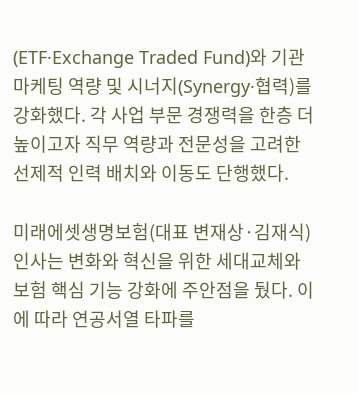(ETF·Exchange Traded Fund)와 기관 마케팅 역량 및 시너지(Synergy·협력)를 강화했다. 각 사업 부문 경쟁력을 한층 더 높이고자 직무 역량과 전문성을 고려한 선제적 인력 배치와 이동도 단행했다.

미래에셋생명보험(대표 변재상·김재식) 인사는 변화와 혁신을 위한 세대교체와 보험 핵심 기능 강화에 주안점을 뒀다. 이에 따라 연공서열 타파를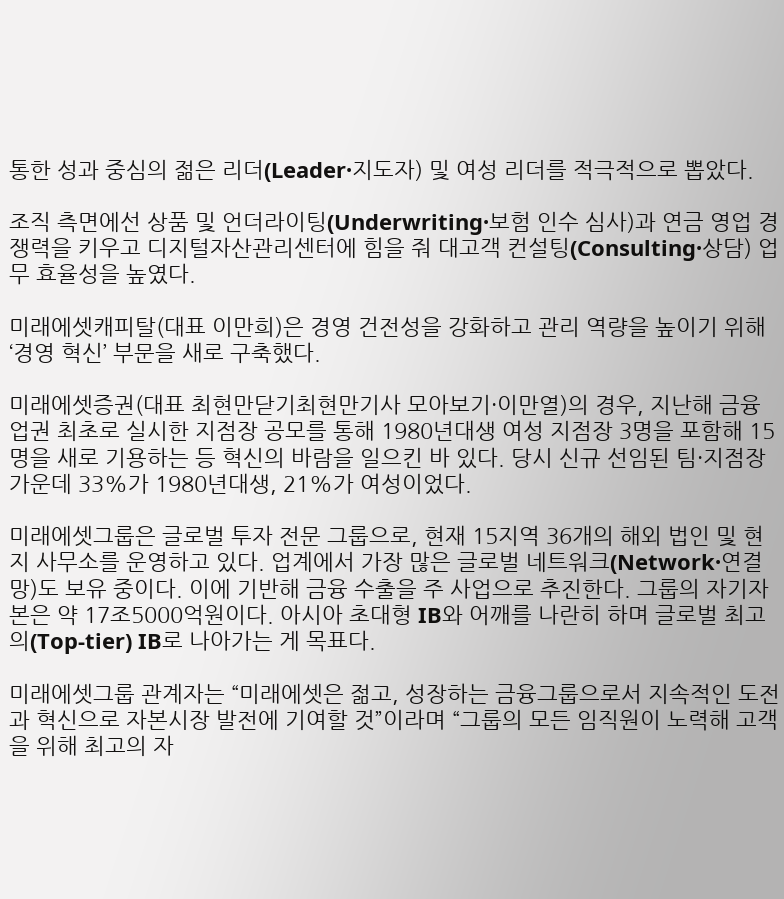통한 성과 중심의 젊은 리더(Leader·지도자) 및 여성 리더를 적극적으로 뽑았다.

조직 측면에선 상품 및 언더라이팅(Underwriting·보험 인수 심사)과 연금 영업 경쟁력을 키우고 디지털자산관리센터에 힘을 줘 대고객 컨설팅(Consulting·상담) 업무 효율성을 높였다.

미래에셋캐피탈(대표 이만희)은 경영 건전성을 강화하고 관리 역량을 높이기 위해 ‘경영 혁신’ 부문을 새로 구축했다.

미래에셋증권(대표 최현만닫기최현만기사 모아보기·이만열)의 경우, 지난해 금융업권 최초로 실시한 지점장 공모를 통해 1980년대생 여성 지점장 3명을 포함해 15명을 새로 기용하는 등 혁신의 바람을 일으킨 바 있다. 당시 신규 선임된 팀·지점장 가운데 33%가 1980년대생, 21%가 여성이었다.

미래에셋그룹은 글로벌 투자 전문 그룹으로, 현재 15지역 36개의 해외 법인 및 현지 사무소를 운영하고 있다. 업계에서 가장 많은 글로벌 네트워크(Network·연결망)도 보유 중이다. 이에 기반해 금융 수출을 주 사업으로 추진한다. 그룹의 자기자본은 약 17조5000억원이다. 아시아 초대형 IB와 어깨를 나란히 하며 글로벌 최고의(Top-tier) IB로 나아가는 게 목표다.

미래에셋그룹 관계자는 “미래에셋은 젊고, 성장하는 금융그룹으로서 지속적인 도전과 혁신으로 자본시장 발전에 기여할 것”이라며 “그룹의 모든 임직원이 노력해 고객을 위해 최고의 자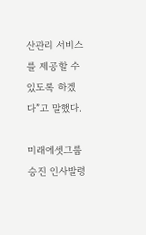산관리 서비스를 제공할 수 있도록 하겠다”고 말했다.

미래에셋그룹 승진 인사발령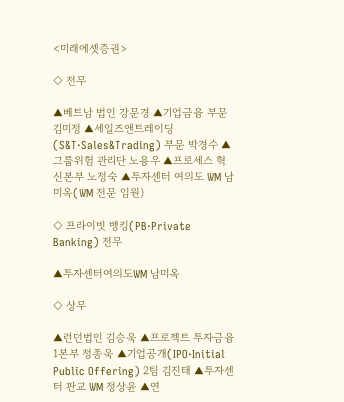<미래에셋증권>

◇ 전무

▲베트남 법인 강문경 ▲기업금융 부문 김미정 ▲세일즈앤트레이딩(S&T·Sales&Trading) 부문 박경수 ▲그룹위험 관리단 노용우 ▲프로세스 혁신본부 노정숙 ▲투자센터 여의도 WM 남미옥(WM 전문 임원)

◇ 프라이빗 뱅킹(PB·Private Banking) 전무

▲투자센터여의도WM 남미옥

◇ 상무

▲런던법인 김승욱 ▲프로젝트 투자금융 1본부 정종욱 ▲기업공개(IPO·Initial Public Offering) 2팀 김진태 ▲투자센터 판교 WM 정상윤 ▲연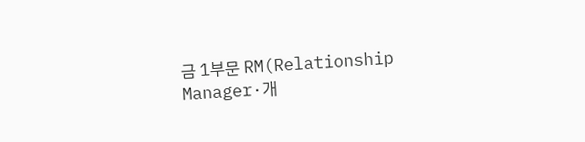금 1부문 RM(Relationship Manager·개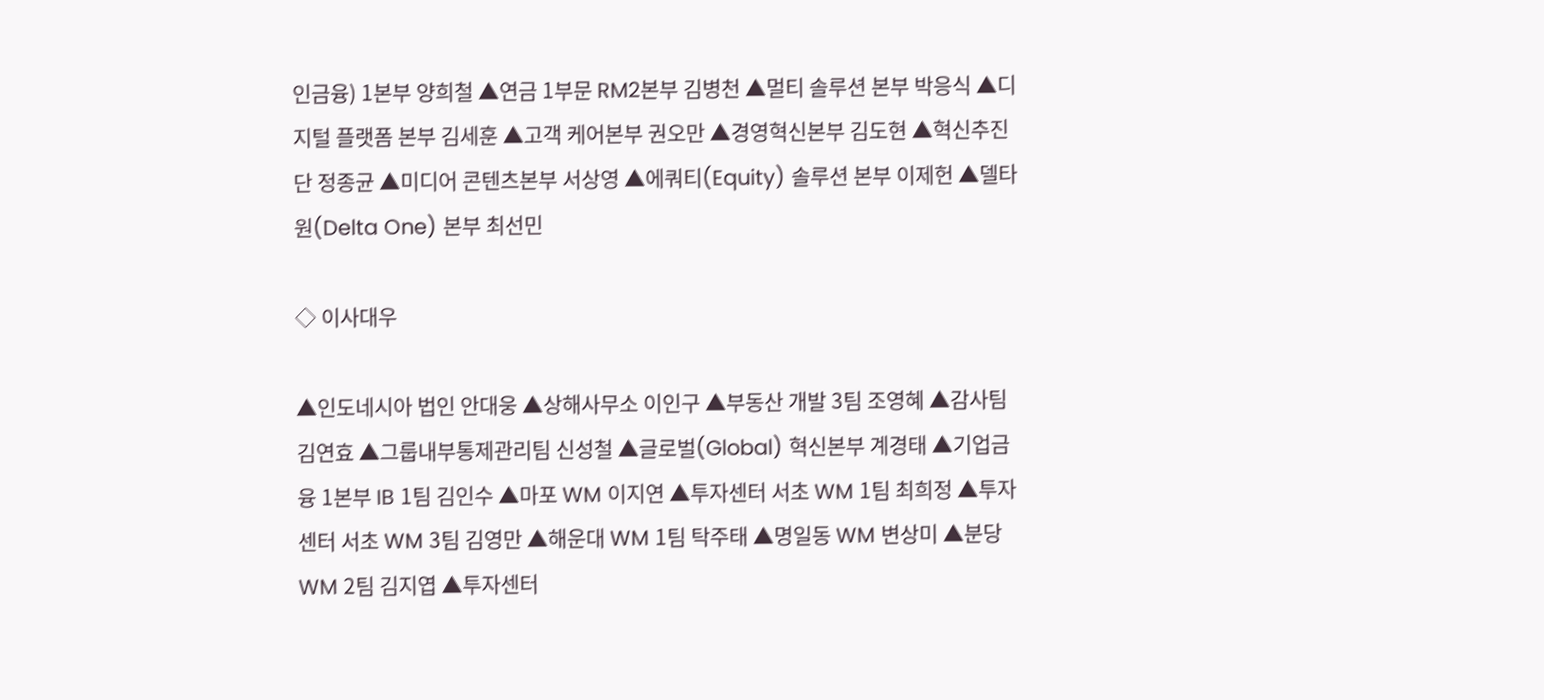인금융) 1본부 양희철 ▲연금 1부문 RM2본부 김병천 ▲멀티 솔루션 본부 박응식 ▲디지털 플랫폼 본부 김세훈 ▲고객 케어본부 권오만 ▲경영혁신본부 김도현 ▲혁신추진단 정종균 ▲미디어 콘텐츠본부 서상영 ▲에쿼티(Equity) 솔루션 본부 이제헌 ▲델타 원(Delta One) 본부 최선민

◇ 이사대우

▲인도네시아 법인 안대웅 ▲상해사무소 이인구 ▲부동산 개발 3팀 조영혜 ▲감사팀 김연효 ▲그룹내부통제관리팀 신성철 ▲글로벌(Global) 혁신본부 계경태 ▲기업금융 1본부 IB 1팀 김인수 ▲마포 WM 이지연 ▲투자센터 서초 WM 1팀 최희정 ▲투자센터 서초 WM 3팀 김영만 ▲해운대 WM 1팀 탁주태 ▲명일동 WM 변상미 ▲분당 WM 2팀 김지엽 ▲투자센터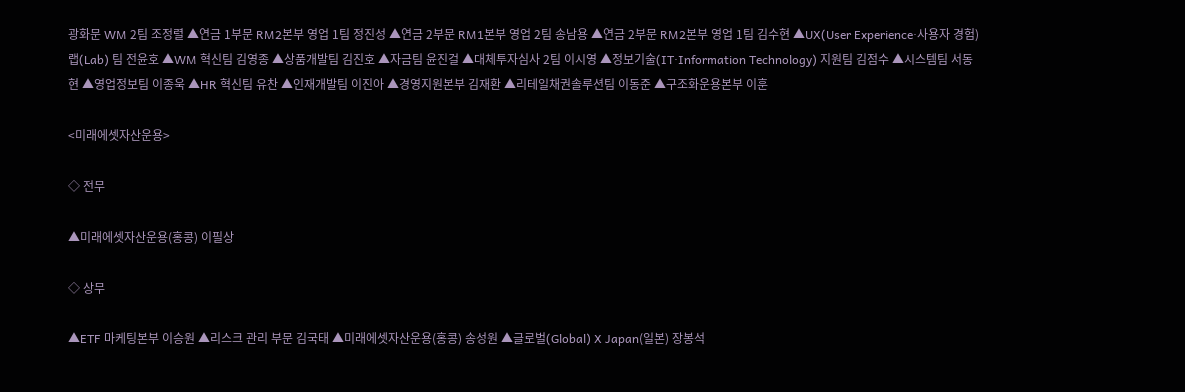광화문 WM 2팀 조정렬 ▲연금 1부문 RM2본부 영업 1팀 정진성 ▲연금 2부문 RM1본부 영업 2팀 송남용 ▲연금 2부문 RM2본부 영업 1팀 김수현 ▲UX(User Experience·사용자 경험) 랩(Lab) 팀 전윤호 ▲WM 혁신팀 김영종 ▲상품개발팀 김진호 ▲자금팀 윤진걸 ▲대체투자심사 2팀 이시영 ▲정보기술(IT·Information Technology) 지원팀 김점수 ▲시스템팀 서동현 ▲영업정보팀 이종욱 ▲HR 혁신팀 유찬 ▲인재개발팀 이진아 ▲경영지원본부 김재환 ▲리테일채권솔루션팀 이동준 ▲구조화운용본부 이훈

<미래에셋자산운용>

◇ 전무

▲미래에셋자산운용(홍콩) 이필상

◇ 상무

▲ETF 마케팅본부 이승원 ▲리스크 관리 부문 김국태 ▲미래에셋자산운용(홍콩) 송성원 ▲글로벌(Global) X Japan(일본) 장봉석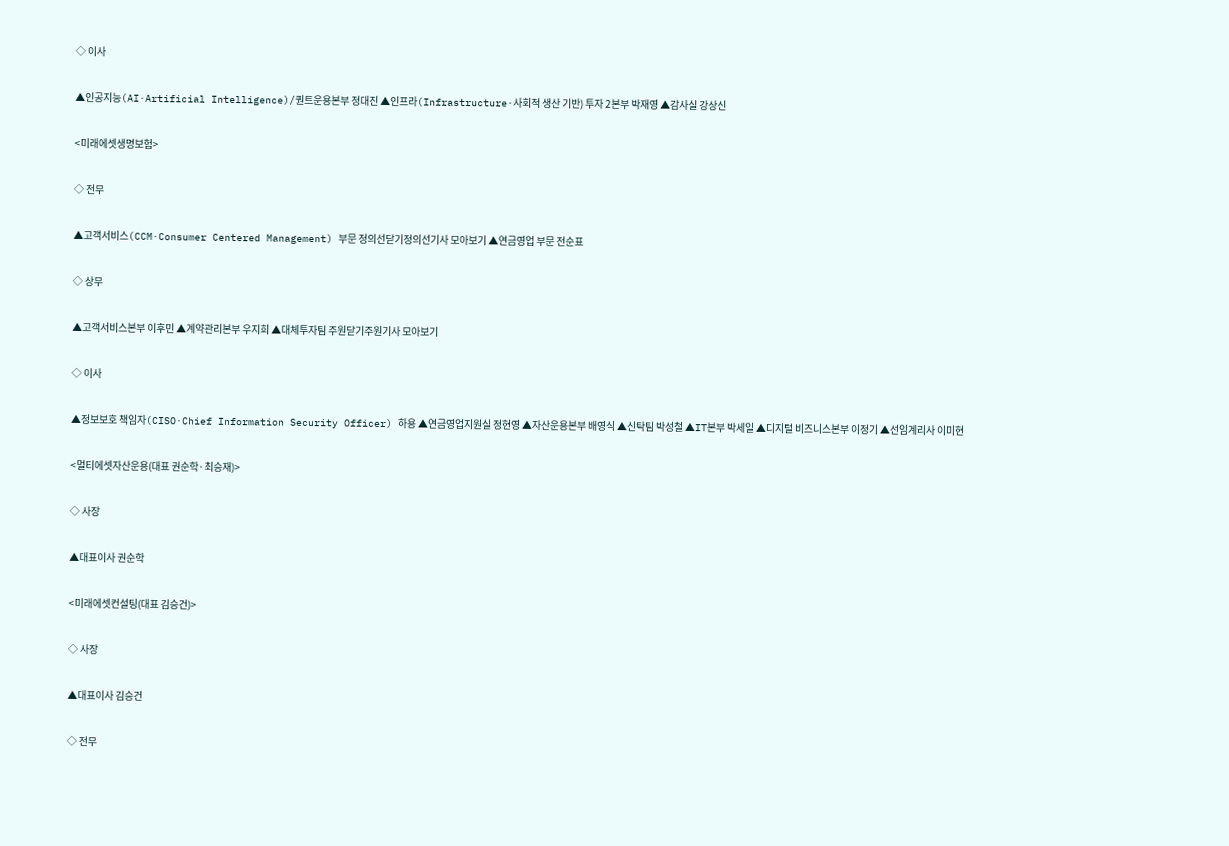◇ 이사

▲인공지능(AI·Artificial Intelligence)/퀀트운용본부 정대진 ▲인프라(Infrastructure·사회적 생산 기반) 투자 2본부 박재영 ▲감사실 강상신

<미래에셋생명보험>

◇ 전무

▲고객서비스(CCM·Consumer Centered Management) 부문 정의선닫기정의선기사 모아보기 ▲연금영업 부문 전순표

◇ 상무

▲고객서비스본부 이후민 ▲계약관리본부 우지희 ▲대체투자팀 주원닫기주원기사 모아보기

◇ 이사

▲정보보호 책임자(CISO·Chief Information Security Officer) 하용 ▲연금영업지원실 정현영 ▲자산운용본부 배영식 ▲신탁팀 박성철 ▲IT본부 박세일 ▲디지털 비즈니스본부 이정기 ▲선임계리사 이미현

<멀티에셋자산운용(대표 권순학·최승재)>

◇ 사장

▲대표이사 권순학

<미래에셋컨설팅(대표 김승건)>

◇ 사장

▲대표이사 김승건

◇ 전무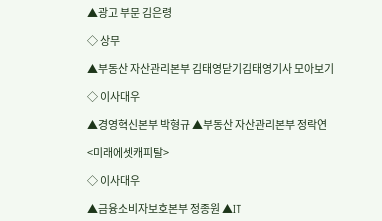▲광고 부문 김은령

◇ 상무

▲부동산 자산관리본부 김태영닫기김태영기사 모아보기

◇ 이사대우

▲경영혁신본부 박형규 ▲부동산 자산관리본부 정락연

<미래에셋캐피탈>

◇ 이사대우

▲금융소비자보호본부 정종원 ▲IT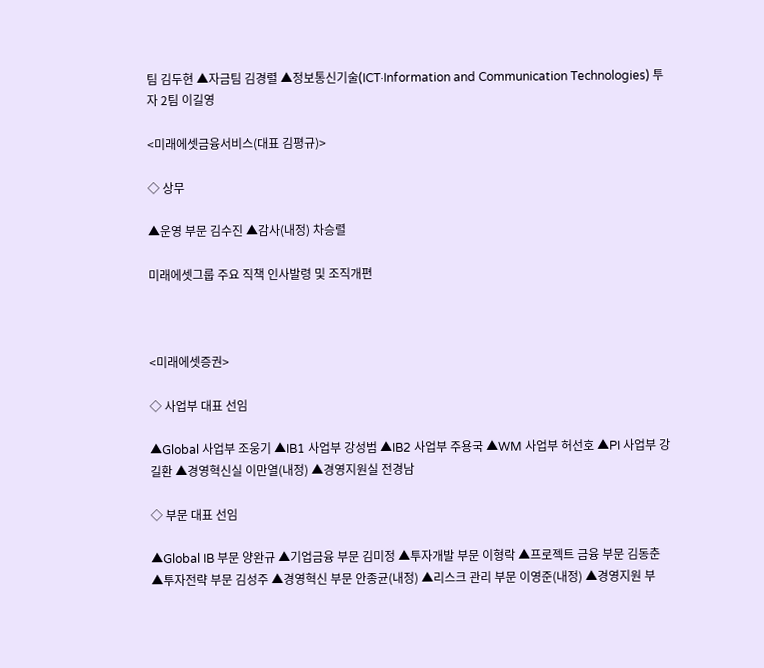팀 김두현 ▲자금팀 김경렬 ▲정보통신기술(ICT·Information and Communication Technologies) 투자 2팀 이길영

<미래에셋금융서비스(대표 김평규)>

◇ 상무

▲운영 부문 김수진 ▲감사(내정) 차승렬

미래에셋그룹 주요 직책 인사발령 및 조직개편



<미래에셋증권>

◇ 사업부 대표 선임

▲Global 사업부 조웅기 ▲IB1 사업부 강성범 ▲IB2 사업부 주용국 ▲WM 사업부 허선호 ▲PI 사업부 강길환 ▲경영혁신실 이만열(내정) ▲경영지원실 전경남

◇ 부문 대표 선임

▲Global IB 부문 양완규 ▲기업금융 부문 김미정 ▲투자개발 부문 이형락 ▲프로젝트 금융 부문 김동춘 ▲투자전략 부문 김성주 ▲경영혁신 부문 안종균(내정) ▲리스크 관리 부문 이영준(내정) ▲경영지원 부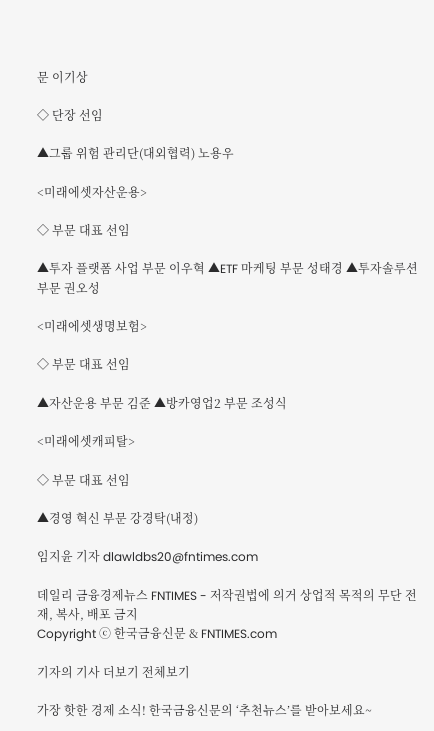문 이기상

◇ 단장 선임

▲그룹 위험 관리단(대외협력) 노용우

<미래에셋자산운용>

◇ 부문 대표 선임

▲투자 플랫폼 사업 부문 이우혁 ▲ETF 마케팅 부문 성태경 ▲투자솔루션 부문 권오성

<미래에셋생명보험>

◇ 부문 대표 선임

▲자산운용 부문 김준 ▲방카영업2 부문 조성식

<미래에셋캐피탈>

◇ 부문 대표 선임

▲경영 혁신 부문 강경탁(내정)

임지윤 기자 dlawldbs20@fntimes.com

데일리 금융경제뉴스 FNTIMES - 저작권법에 의거 상업적 목적의 무단 전재, 복사, 배포 금지
Copyright ⓒ 한국금융신문 & FNTIMES.com

기자의 기사 더보기 전체보기

가장 핫한 경제 소식! 한국금융신문의 ‘추천뉴스’를 받아보세요~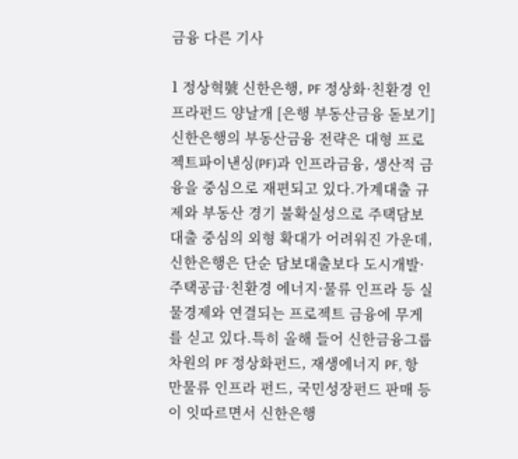금융 다른 기사

1 정상혁號 신한은행, PF 정상화·친환경 인프라펀드 양날개 [은행 부동산금융 돋보기] 신한은행의 부동산금융 전략은 대형 프로젝트파이낸싱(PF)과 인프라금융, 생산적 금융을 중심으로 재편되고 있다.가계대출 규제와 부동산 경기 불확실성으로 주택담보대출 중심의 외형 확대가 어려워진 가운데, 신한은행은 단순 담보대출보다 도시개발·주택공급·친환경 에너지·물류 인프라 등 실물경제와 연결되는 프로젝트 금융에 무게를 싣고 있다.특히 올해 들어 신한금융그룹 차원의 PF 정상화펀드, 재생에너지 PF, 항만물류 인프라 펀드, 국민성장펀드 판매 등이 잇따르면서 신한은행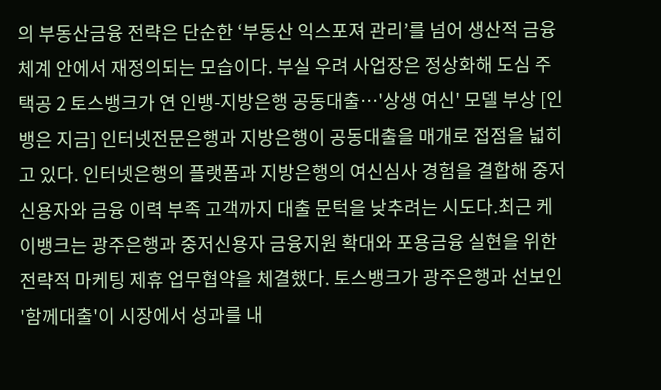의 부동산금융 전략은 단순한 ‘부동산 익스포져 관리’를 넘어 생산적 금융 체계 안에서 재정의되는 모습이다. 부실 우려 사업장은 정상화해 도심 주택공 2 토스뱅크가 연 인뱅-지방은행 공동대출…'상생 여신' 모델 부상 [인뱅은 지금] 인터넷전문은행과 지방은행이 공동대출을 매개로 접점을 넓히고 있다. 인터넷은행의 플랫폼과 지방은행의 여신심사 경험을 결합해 중저신용자와 금융 이력 부족 고객까지 대출 문턱을 낮추려는 시도다.최근 케이뱅크는 광주은행과 중저신용자 금융지원 확대와 포용금융 실현을 위한 전략적 마케팅 제휴 업무협약을 체결했다. 토스뱅크가 광주은행과 선보인 '함께대출'이 시장에서 성과를 내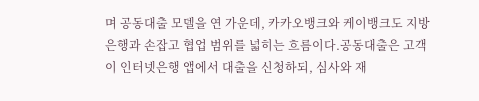며 공동대출 모델을 연 가운데, 카카오뱅크와 케이뱅크도 지방은행과 손잡고 협업 범위를 넓히는 흐름이다.공동대출은 고객이 인터넷은행 앱에서 대출을 신청하되, 심사와 재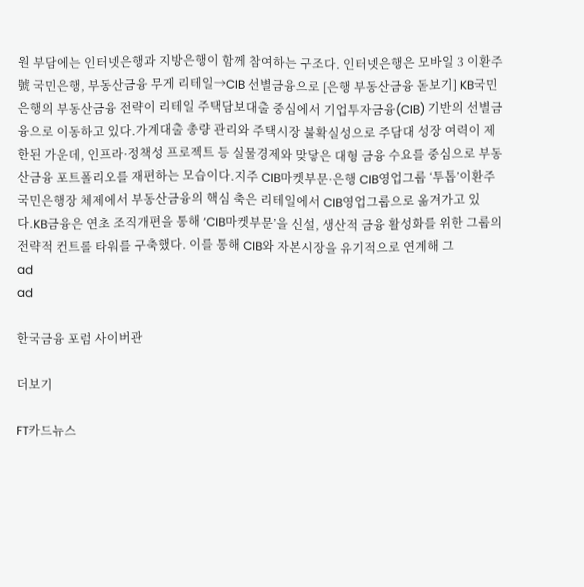원 부담에는 인터넷은행과 지방은행이 함께 참여하는 구조다. 인터넷은행은 모바일 3 이환주號 국민은행, 부동산금융 무게 리테일→CIB 선별금융으로 [은행 부동산금융 돋보기] KB국민은행의 부동산금융 전략이 리테일 주택담보대출 중심에서 기업투자금융(CIB) 기반의 선별금융으로 이동하고 있다.가계대출 총량 관리와 주택시장 불확실성으로 주담대 성장 여력이 제한된 가운데, 인프라·정책성 프로젝트 등 실물경제와 맞닿은 대형 금융 수요를 중심으로 부동산금융 포트폴리오를 재편하는 모습이다.지주 CIB마켓부문·은행 CIB영업그룹 ‘투톱’이환주 국민은행장 체제에서 부동산금융의 핵심 축은 리테일에서 CIB영업그룹으로 옮겨가고 있다.KB금융은 연초 조직개편을 통해 ‘CIB마켓부문’을 신설, 생산적 금융 활성화를 위한 그룹의 전략적 컨트롤 타워를 구축했다. 이를 통해 CIB와 자본시장을 유기적으로 연계해 그
ad
ad

한국금융 포럼 사이버관

더보기

FT카드뉴스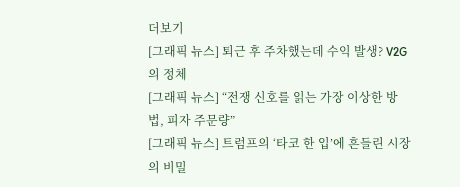더보기
[그래픽 뉴스] 퇴근 후 주차했는데 수익 발생? V2G의 정체
[그래픽 뉴스] “전쟁 신호를 읽는 가장 이상한 방법, 피자 주문량”
[그래픽 뉴스] 트럼프의 ‘타코 한 입’에 흔들린 시장의 비밀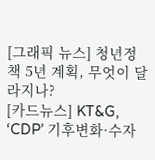[그래픽 뉴스] 청년정책 5년 계획, 무엇이 달라지나?
[카드뉴스] KT&G, ‘CDP’ 기후변화·수자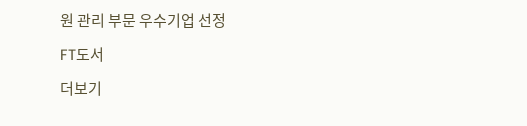원 관리 부문 우수기업 선정

FT도서

더보기